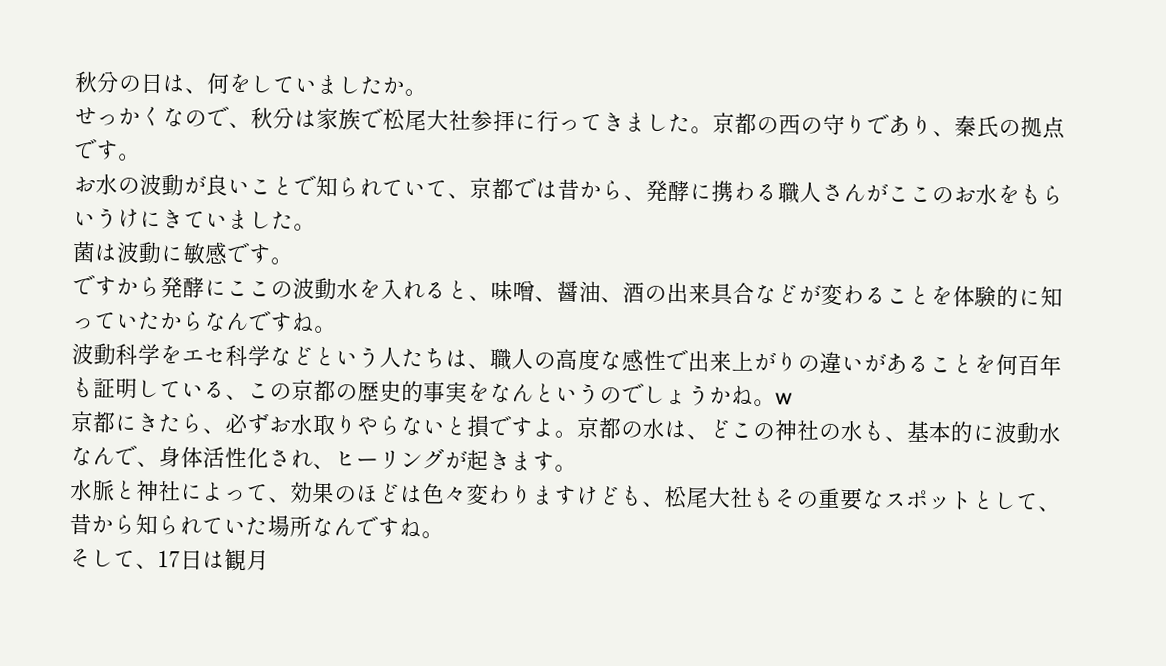秋分の日は、何をしていましたか。
せっかくなので、秋分は家族で松尾大社参拝に行ってきました。京都の西の守りであり、秦氏の拠点です。
お水の波動が良いことで知られていて、京都では昔から、発酵に携わる職人さんがここのお水をもらいうけにきていました。
菌は波動に敏感です。
ですから発酵にここの波動水を入れると、味噌、醤油、酒の出来具合などが変わることを体験的に知っていたからなんですね。
波動科学をエセ科学などという人たちは、職人の高度な感性で出来上がりの違いがあることを何百年も証明している、この京都の歴史的事実をなんというのでしょうかね。w
京都にきたら、必ずお水取りやらないと損ですよ。京都の水は、どこの神社の水も、基本的に波動水なんで、身体活性化され、ヒーリングが起きます。
水脈と神社によって、効果のほどは色々変わりますけども、松尾大社もその重要なスポットとして、昔から知られていた場所なんですね。
そして、17日は観月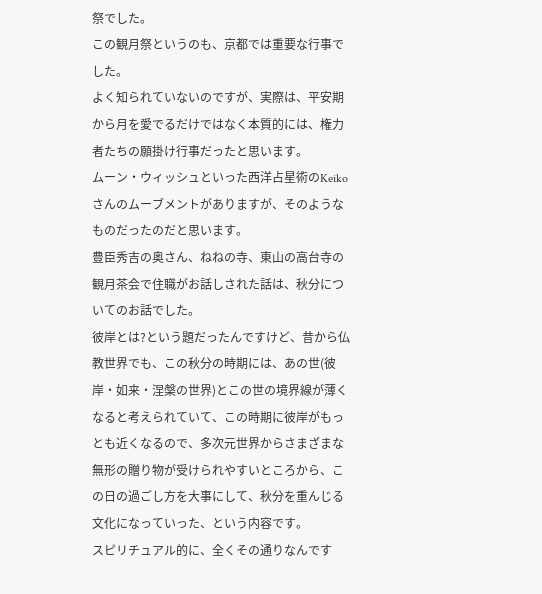祭でした。
この観月祭というのも、京都では重要な行事でした。
よく知られていないのですが、実際は、平安期から月を愛でるだけではなく本質的には、権力者たちの願掛け行事だったと思います。
ムーン・ウィッシュといった西洋占星術のKeikoさんのムーブメントがありますが、そのようなものだったのだと思います。
豊臣秀吉の奥さん、ねねの寺、東山の高台寺の観月茶会で住職がお話しされた話は、秋分についてのお話でした。
彼岸とは?という題だったんですけど、昔から仏教世界でも、この秋分の時期には、あの世(彼岸・如来・涅槃の世界)とこの世の境界線が薄くなると考えられていて、この時期に彼岸がもっとも近くなるので、多次元世界からさまざまな無形の贈り物が受けられやすいところから、この日の過ごし方を大事にして、秋分を重んじる文化になっていった、という内容です。
スピリチュアル的に、全くその通りなんです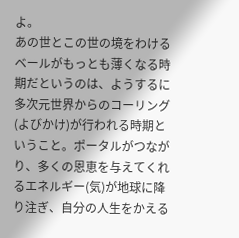よ。
あの世とこの世の境をわけるベールがもっとも薄くなる時期だというのは、ようするに多次元世界からのコーリング(よびかけ)が行われる時期ということ。ポータルがつながり、多くの恩恵を与えてくれるエネルギー(気)が地球に降り注ぎ、自分の人生をかえる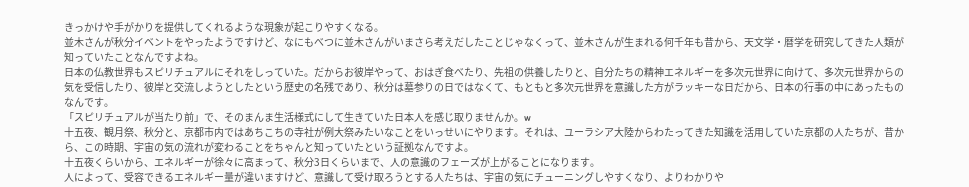きっかけや手がかりを提供してくれるような現象が起こりやすくなる。
並木さんが秋分イベントをやったようですけど、なにもべつに並木さんがいまさら考えだしたことじゃなくって、並木さんが生まれる何千年も昔から、天文学・暦学を研究してきた人類が知っていたことなんですよね。
日本の仏教世界もスピリチュアルにそれをしっていた。だからお彼岸やって、おはぎ食べたり、先祖の供養したりと、自分たちの精神エネルギーを多次元世界に向けて、多次元世界からの気を受信したり、彼岸と交流しようとしたという歴史の名残であり、秋分は墓参りの日ではなくて、もともと多次元世界を意識した方がラッキーな日だから、日本の行事の中にあったものなんです。
「スピリチュアルが当たり前」で、そのまんま生活様式にして生きていた日本人を感じ取りませんか。w
十五夜、観月祭、秋分と、京都市内ではあちこちの寺社が例大祭みたいなことをいっせいにやります。それは、ユーラシア大陸からわたってきた知識を活用していた京都の人たちが、昔から、この時期、宇宙の気の流れが変わることをちゃんと知っていたという証拠なんですよ。
十五夜くらいから、エネルギーが徐々に高まって、秋分3日くらいまで、人の意識のフェーズが上がることになります。
人によって、受容できるエネルギー量が違いますけど、意識して受け取ろうとする人たちは、宇宙の気にチューニングしやすくなり、よりわかりや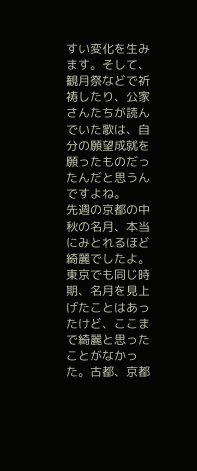すい変化を生みます。そして、観月祭などで祈祷したり、公家さんたちが読んでいた歌は、自分の願望成就を願ったものだったんだと思うんですよね。
先週の京都の中秋の名月、本当にみとれるほど綺麗でしたよ。
東京でも同じ時期、名月を見上げたことはあったけど、ここまで綺麗と思ったことがなかった。古都、京都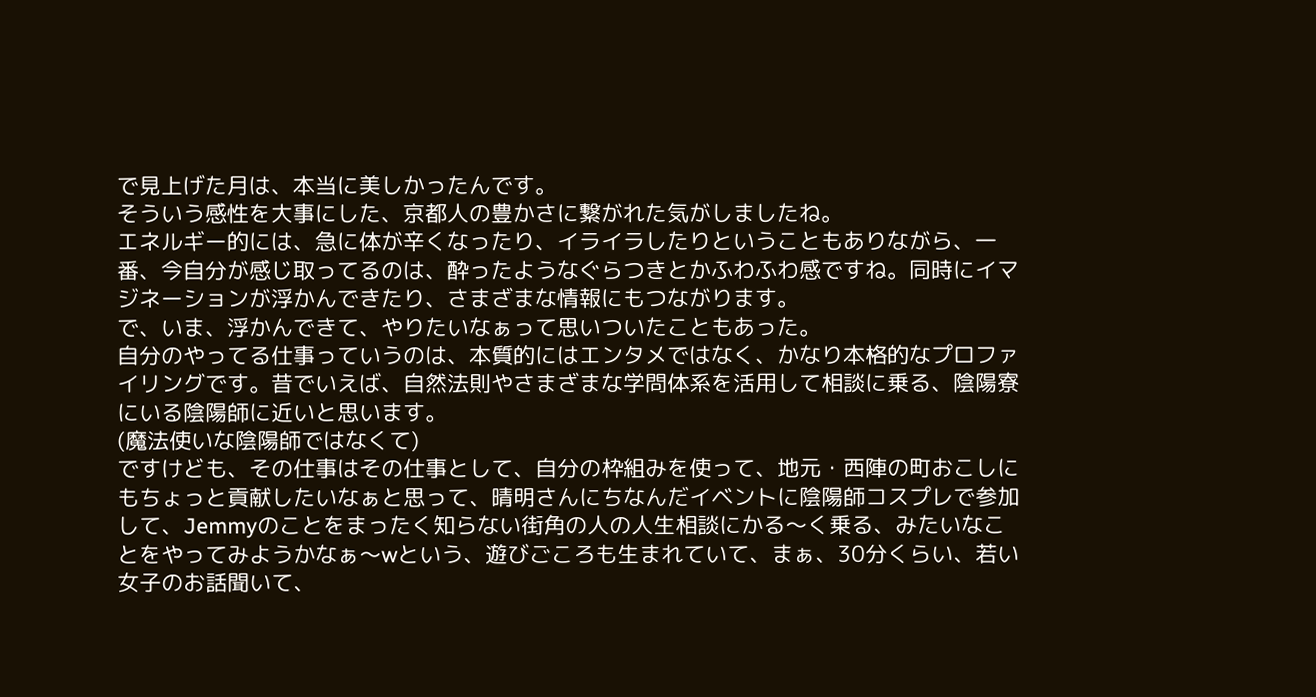で見上げた月は、本当に美しかったんです。
そういう感性を大事にした、京都人の豊かさに繋がれた気がしましたね。
エネルギー的には、急に体が辛くなったり、イライラしたりということもありながら、一番、今自分が感じ取ってるのは、酔ったようなぐらつきとかふわふわ感ですね。同時にイマジネーションが浮かんできたり、さまざまな情報にもつながります。
で、いま、浮かんできて、やりたいなぁって思いついたこともあった。
自分のやってる仕事っていうのは、本質的にはエンタメではなく、かなり本格的なプロファイリングです。昔でいえば、自然法則やさまざまな学問体系を活用して相談に乗る、陰陽寮にいる陰陽師に近いと思います。
(魔法使いな陰陽師ではなくて)
ですけども、その仕事はその仕事として、自分の枠組みを使って、地元・西陣の町おこしにもちょっと貢献したいなぁと思って、晴明さんにちなんだイベントに陰陽師コスプレで参加して、Jemmyのことをまったく知らない街角の人の人生相談にかる〜く乗る、みたいなことをやってみようかなぁ〜wという、遊びごころも生まれていて、まぁ、30分くらい、若い女子のお話聞いて、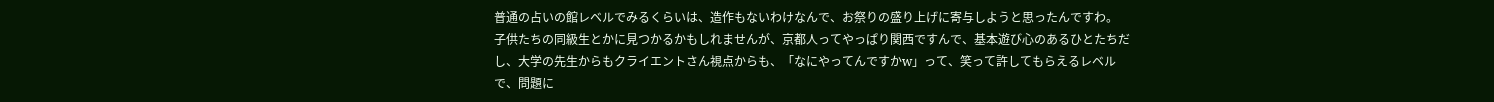普通の占いの館レベルでみるくらいは、造作もないわけなんで、お祭りの盛り上げに寄与しようと思ったんですわ。
子供たちの同級生とかに見つかるかもしれませんが、京都人ってやっぱり関西ですんで、基本遊び心のあるひとたちだし、大学の先生からもクライエントさん視点からも、「なにやってんですかw」って、笑って許してもらえるレベルで、問題に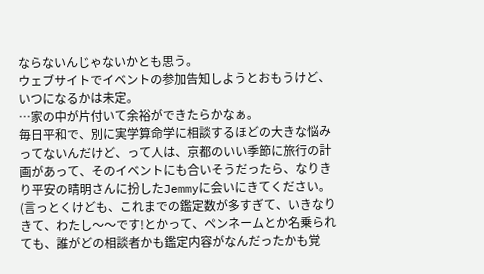ならないんじゃないかとも思う。
ウェブサイトでイベントの参加告知しようとおもうけど、いつになるかは未定。
…家の中が片付いて余裕ができたらかなぁ。
毎日平和で、別に実学算命学に相談するほどの大きな悩みってないんだけど、って人は、京都のいい季節に旅行の計画があって、そのイベントにも合いそうだったら、なりきり平安の晴明さんに扮したJemmyに会いにきてください。
(言っとくけども、これまでの鑑定数が多すぎて、いきなりきて、わたし〜〜です!とかって、ペンネームとか名乗られても、誰がどの相談者かも鑑定内容がなんだったかも覚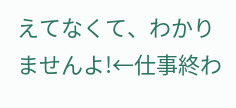えてなくて、わかりませんよ!←仕事終わ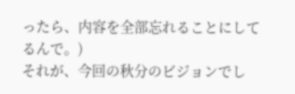ったら、内容を全部忘れることにしてるんで。)
それが、今回の秋分のビジョンでし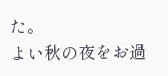た。
よい秋の夜をお過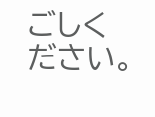ごしください。